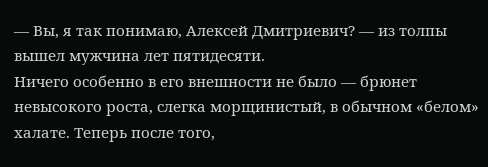— Вы, я так понимаю, Алексей Дмитриевич? — из толпы вышел мужчина лет пятидесяти.
Ничего особенно в его внешности не было — брюнет невысокого роста, слегка морщинистый, в обычном «белом» халате. Теперь после того,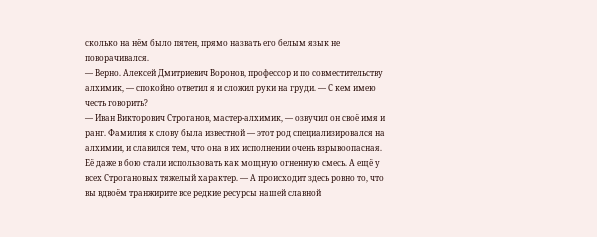сколько на нём было пятен, прямо назвать его белым язык не поворачивался.
— Верно. Алексей Дмитриевич Воронов, профессор и по совместительству алхимик, — спокойно ответил я и сложил руки на груди. — С кем имею честь говорить?
— Иван Викторович Строганов, мастер-алхимик, — озвучил он своё имя и ранг. Фамилия к слову была известной — этот род специализировался на алхимии, и славился тем, что она в их исполнении очень взрывоопасная. Её даже в бою стали использовать как мощную огненную смесь. А ещё у всех Строгановых тяжелый характер. — А происходит здесь ровно то, что вы вдвоём транжирите все редкие ресурсы нашей славной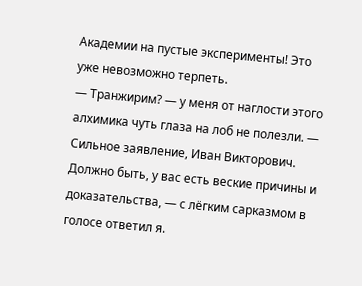Академии на пустые эксперименты! Это уже невозможно терпеть.
— Транжирим? — у меня от наглости этого алхимика чуть глаза на лоб не полезли. — Сильное заявление, Иван Викторович. Должно быть, у вас есть веские причины и доказательства, — с лёгким сарказмом в голосе ответил я.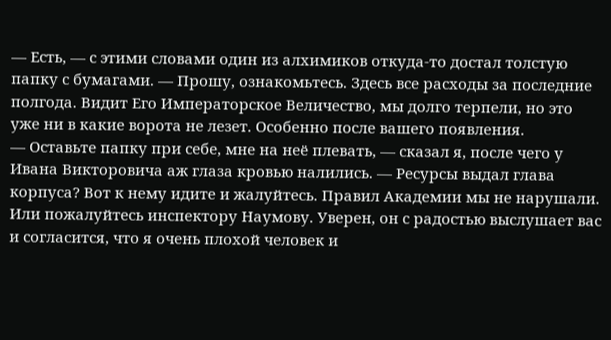— Есть, — с этими словами один из алхимиков откуда-то достал толстую папку с бумагами. — Прошу, ознакомьтесь. Здесь все расходы за последние полгода. Видит Его Императорское Величество, мы долго терпели, но это уже ни в какие ворота не лезет. Особенно после вашего появления.
— Оставьте папку при себе, мне на неё плевать, — сказал я, после чего у Ивана Викторовича аж глаза кровью налились. — Ресурсы выдал глава корпуса? Вот к нему идите и жалуйтесь. Правил Академии мы не нарушали. Или пожалуйтесь инспектору Наумову. Уверен, он с радостью выслушает вас и согласится, что я очень плохой человек и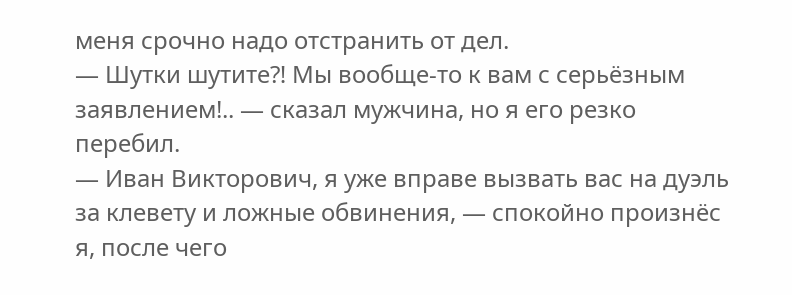меня срочно надо отстранить от дел.
— Шутки шутите⁈ Мы вообще-то к вам с серьёзным заявлением!.. — сказал мужчина, но я его резко перебил.
— Иван Викторович, я уже вправе вызвать вас на дуэль за клевету и ложные обвинения, — спокойно произнёс я, после чего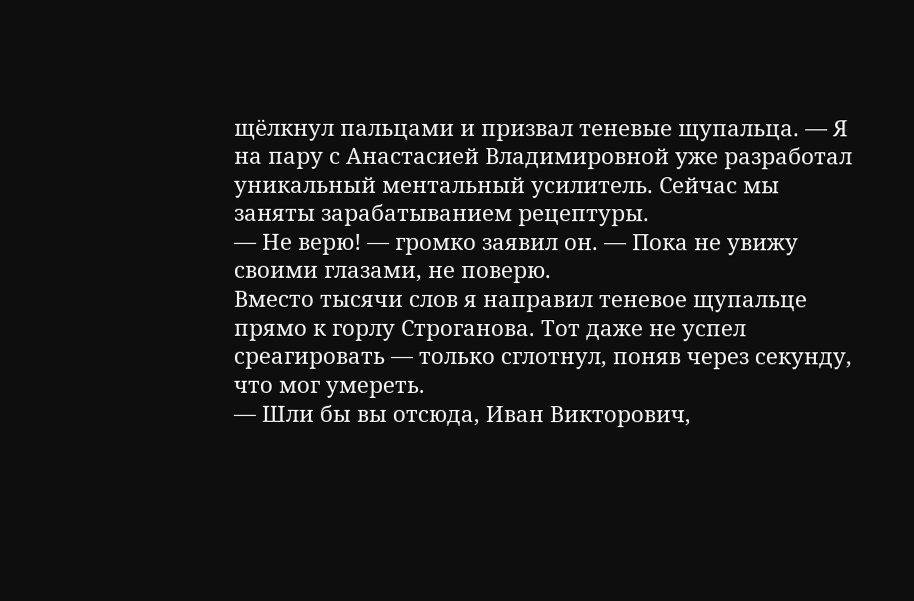щёлкнул пальцами и призвал теневые щупальца. — Я на пару с Анастасией Владимировной уже разработал уникальный ментальный усилитель. Сейчас мы заняты зарабатыванием рецептуры.
— Не верю! — громко заявил он. — Пока не увижу своими глазами, не поверю.
Вместо тысячи слов я направил теневое щупальце прямо к горлу Строганова. Тот даже не успел среагировать — только сглотнул, поняв через секунду, что мог умереть.
— Шли бы вы отсюда, Иван Викторович,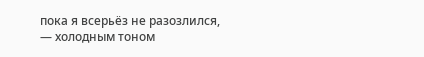пока я всерьёз не разозлился, — холодным тоном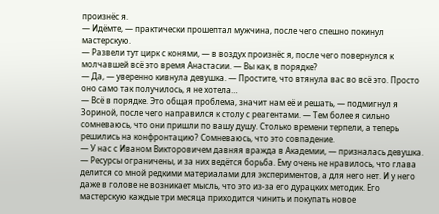произнёс я.
— Идёмте, — практически прошептал мужчина, после чего спешно покинул мастерскую.
— Развели тут цирк с конями, — в воздух произнёс я, после чего повернулся к молчавшей всё это время Анастасии. — Вы как, в порядке?
— Да, — уверенно кивнула девушка. — Простите, что втянула вас во всё это. Просто оно само так получилось, я не хотела…
— Всё в порядке. Это общая проблема, значит нам её и решать, — подмигнул я Зориной, после чего направился к столу с реагентами. — Тем более я сильно сомневаюсь, что они пришли по вашу душу. Столько времени терпели, а теперь решились на конфронтацию? Сомневаюсь, что это совпадение.
— У нас с Иваном Викторовичем давняя вражда в Академии, — призналась девушка. — Ресурсы ограничены, и за них ведётся борьба. Ему очень не нравилось, что глава делится со мной редкими материалами для экспериментов, а для него нет. И у него даже в голове не возникает мысль, что это из-за его дурацких методик. Его мастерскую каждые три месяца приходится чинить и покупать новое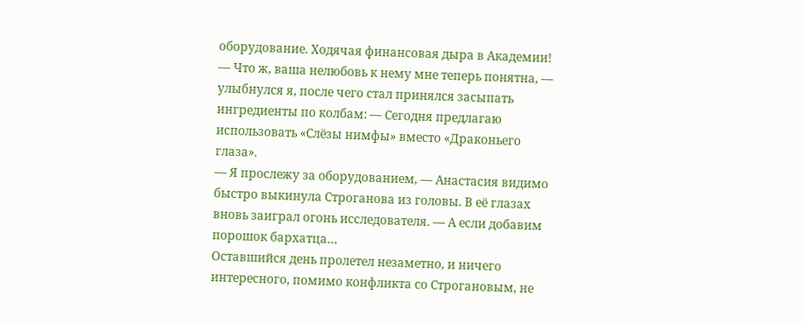оборудование. Ходячая финансовая дыра в Академии!
— Что ж, ваша нелюбовь к нему мне теперь понятна, — улыбнулся я, после чего стал принялся засыпать ингредиенты по колбам: — Сегодня предлагаю использовать «Слёзы нимфы» вместо «Драконьего глаза».
— Я прослежу за оборудованием, — Анастасия видимо быстро выкинула Строганова из головы. В её глазах вновь заиграл огонь исследователя. — А если добавим порошок бархатца…
Оставшийся день пролетел незаметно, и ничего интересного, помимо конфликта со Строгановым, не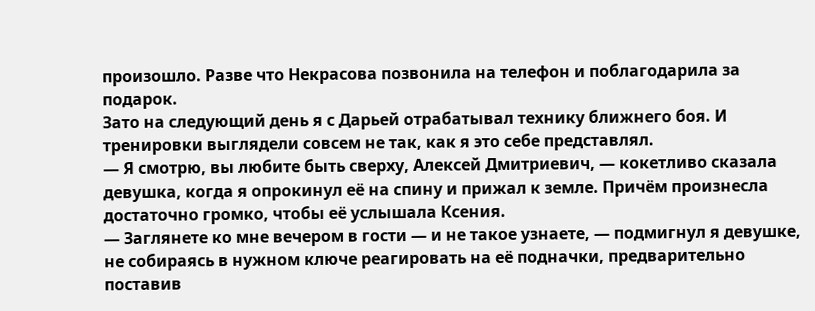произошло. Разве что Некрасова позвонила на телефон и поблагодарила за подарок.
Зато на следующий день я с Дарьей отрабатывал технику ближнего боя. И тренировки выглядели совсем не так, как я это себе представлял.
— Я смотрю, вы любите быть сверху, Алексей Дмитриевич, — кокетливо сказала девушка, когда я опрокинул её на спину и прижал к земле. Причём произнесла достаточно громко, чтобы её услышала Ксения.
— Заглянете ко мне вечером в гости — и не такое узнаете, — подмигнул я девушке, не собираясь в нужном ключе реагировать на её подначки, предварительно поставив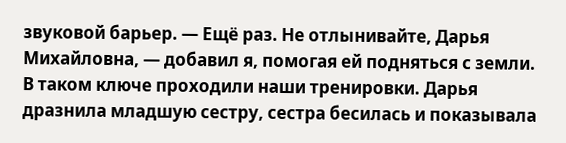звуковой барьер. — Ещё раз. Не отлынивайте, Дарья Михайловна, — добавил я, помогая ей подняться с земли.
В таком ключе проходили наши тренировки. Дарья дразнила младшую сестру, сестра бесилась и показывала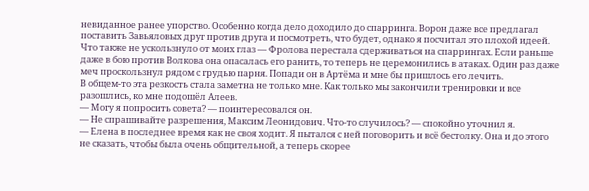невиданное ранее упорство. Особенно когда дело доходило до спарринга. Ворон даже все предлагал поставить Завьяловых друг против друга и посмотреть, что будет, однако я посчитал это плохой идеей.
Что также не ускользнуло от моих глаз — Фролова перестала сдерживаться на спаррингах. Если раньше даже в бою против Волкова она опасалась его ранить, то теперь не церемонились в атаках. Один раз даже меч проскользнул рядом с грудью парня. Попади он в Артёма и мне бы пришлось его лечить.
В общем-то эта резкость стала заметна не только мне. Как только мы закончили тренировки и все разошлись, ко мне подошёл Алеев.
— Могу я попросить совета? — поинтересовался он.
— Не спрашивайте разрешения, Максим Леонидович. Что-то случилось? — спокойно уточнил я.
— Елена в последнее время как не своя ходит. Я пытался с ней поговорить и всё бестолку. Она и до этого не сказать, чтобы была очень общительной, а теперь скорее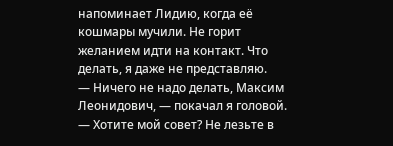напоминает Лидию, когда её кошмары мучили. Не горит желанием идти на контакт. Что делать, я даже не представляю.
— Ничего не надо делать, Максим Леонидович, — покачал я головой. — Хотите мой совет? Не лезьте в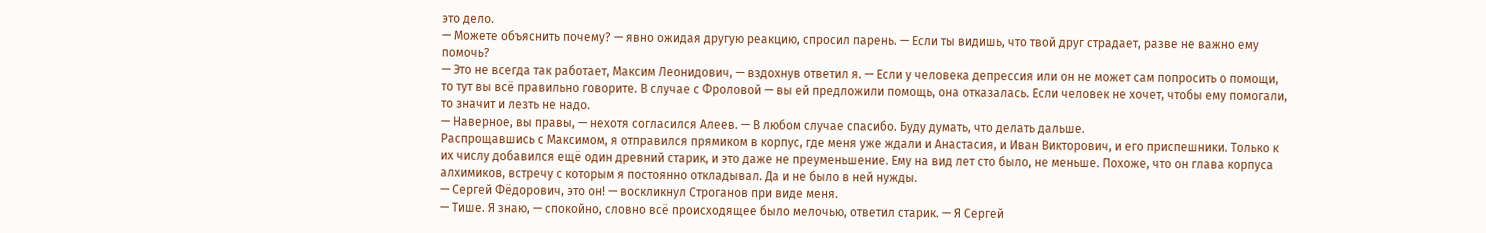это дело.
— Можете объяснить почему? — явно ожидая другую реакцию, спросил парень. — Если ты видишь, что твой друг страдает, разве не важно ему помочь?
— Это не всегда так работает, Максим Леонидович, — вздохнув ответил я. — Если у человека депрессия или он не может сам попросить о помощи, то тут вы всё правильно говорите. В случае с Фроловой — вы ей предложили помощь, она отказалась. Если человек не хочет, чтобы ему помогали, то значит и лезть не надо.
— Наверное, вы правы, — нехотя согласился Алеев. — В любом случае спасибо. Буду думать, что делать дальше.
Распрощавшись с Максимом, я отправился прямиком в корпус, где меня уже ждали и Анастасия, и Иван Викторович, и его приспешники. Только к их числу добавился ещё один древний старик, и это даже не преуменьшение. Ему на вид лет сто было, не меньше. Похоже, что он глава корпуса алхимиков, встречу с которым я постоянно откладывал. Да и не было в ней нужды.
— Сергей Фёдорович, это он! — воскликнул Строганов при виде меня.
— Тише. Я знаю, — спокойно, словно всё происходящее было мелочью, ответил старик. — Я Сергей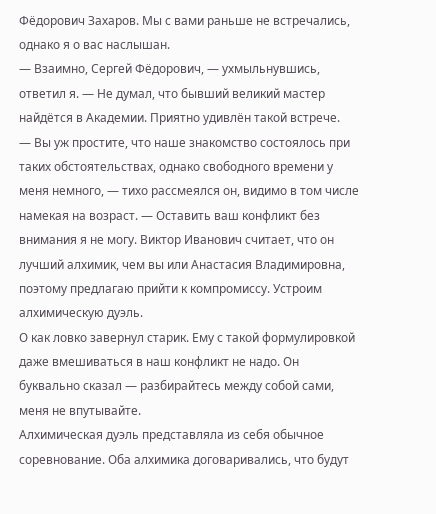Фёдорович Захаров. Мы с вами раньше не встречались, однако я о вас наслышан.
— Взаимно, Сергей Фёдорович, — ухмыльнувшись, ответил я. — Не думал, что бывший великий мастер найдётся в Академии. Приятно удивлён такой встрече.
— Вы уж простите, что наше знакомство состоялось при таких обстоятельствах, однако свободного времени у меня немного, — тихо рассмеялся он, видимо в том числе намекая на возраст. — Оставить ваш конфликт без внимания я не могу. Виктор Иванович считает, что он лучший алхимик, чем вы или Анастасия Владимировна, поэтому предлагаю прийти к компромиссу. Устроим алхимическую дуэль.
О как ловко завернул старик. Ему с такой формулировкой даже вмешиваться в наш конфликт не надо. Он буквально сказал — разбирайтесь между собой сами, меня не впутывайте.
Алхимическая дуэль представляла из себя обычное соревнование. Оба алхимика договаривались, что будут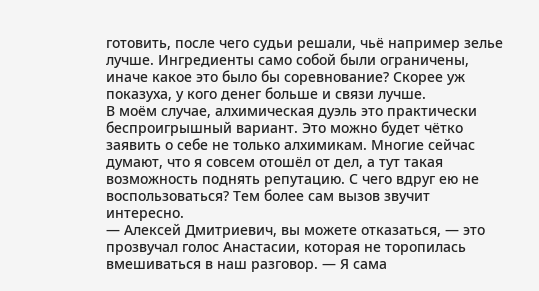готовить, после чего судьи решали, чьё например зелье лучше. Ингредиенты само собой были ограничены, иначе какое это было бы соревнование? Скорее уж показуха, у кого денег больше и связи лучше.
В моём случае, алхимическая дуэль это практически беспроигрышный вариант. Это можно будет чётко заявить о себе не только алхимикам. Многие сейчас думают, что я совсем отошёл от дел, а тут такая возможность поднять репутацию. С чего вдруг ею не воспользоваться? Тем более сам вызов звучит интересно.
— Алексей Дмитриевич, вы можете отказаться, — это прозвучал голос Анастасии, которая не торопилась вмешиваться в наш разговор. — Я сама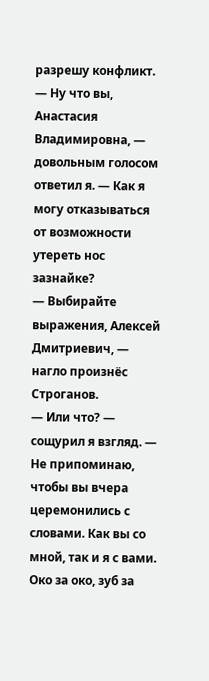разрешу конфликт.
— Ну что вы, Анастасия Владимировна, — довольным голосом ответил я. — Как я могу отказываться от возможности утереть нос зазнайке?
— Выбирайте выражения, Алексей Дмитриевич, — нагло произнёс Строганов.
— Или что? — сощурил я взгляд. — Не припоминаю, чтобы вы вчера церемонились с словами. Как вы со мной, так и я с вами. Око за око, зуб за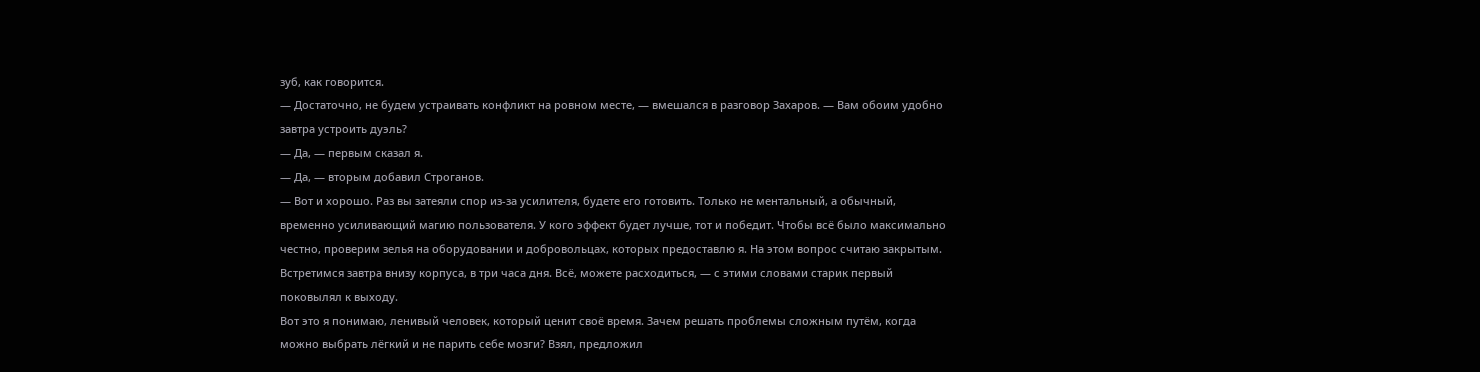зуб, как говорится.
— Достаточно, не будем устраивать конфликт на ровном месте, — вмешался в разговор Захаров. — Вам обоим удобно завтра устроить дуэль?
— Да, — первым сказал я.
— Да, — вторым добавил Строганов.
— Вот и хорошо. Раз вы затеяли спор из-за усилителя, будете его готовить. Только не ментальный, а обычный, временно усиливающий магию пользователя. У кого эффект будет лучше, тот и победит. Чтобы всё было максимально честно, проверим зелья на оборудовании и добровольцах, которых предоставлю я. На этом вопрос считаю закрытым. Встретимся завтра внизу корпуса, в три часа дня. Всё, можете расходиться, — с этими словами старик первый поковылял к выходу.
Вот это я понимаю, ленивый человек, который ценит своё время. Зачем решать проблемы сложным путём, когда можно выбрать лёгкий и не парить себе мозги? Взял, предложил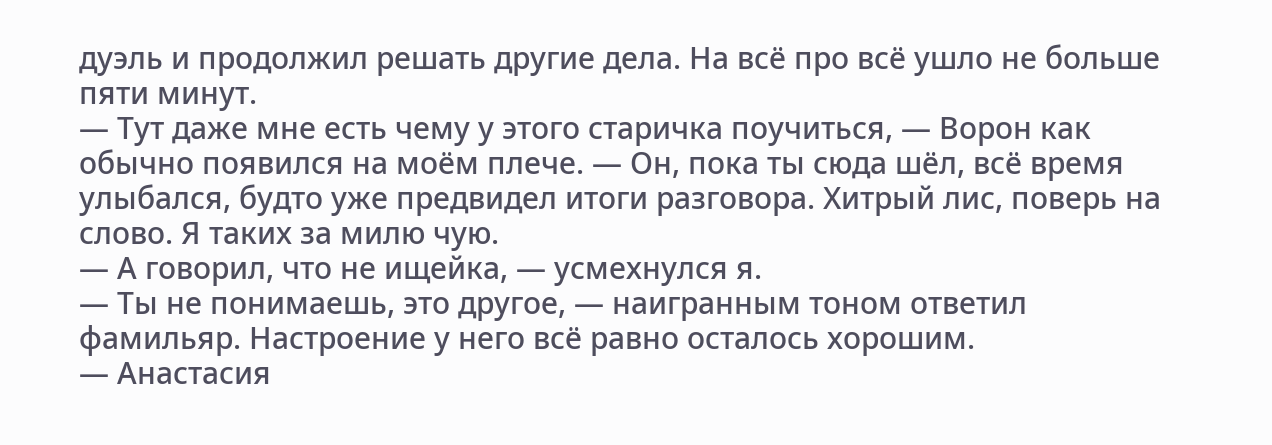дуэль и продолжил решать другие дела. На всё про всё ушло не больше пяти минут.
— Тут даже мне есть чему у этого старичка поучиться, — Ворон как обычно появился на моём плече. — Он, пока ты сюда шёл, всё время улыбался, будто уже предвидел итоги разговора. Хитрый лис, поверь на слово. Я таких за милю чую.
— А говорил, что не ищейка, — усмехнулся я.
— Ты не понимаешь, это другое, — наигранным тоном ответил фамильяр. Настроение у него всё равно осталось хорошим.
— Анастасия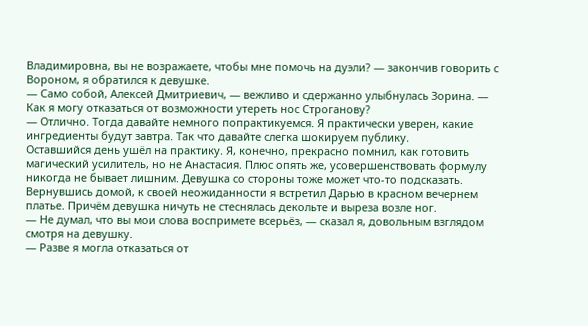Владимировна, вы не возражаете, чтобы мне помочь на дуэли? — закончив говорить с Вороном, я обратился к девушке.
— Само собой, Алексей Дмитриевич, — вежливо и сдержанно улыбнулась Зорина. — Как я могу отказаться от возможности утереть нос Строганову?
— Отлично. Тогда давайте немного попрактикуемся. Я практически уверен, какие ингредиенты будут завтра. Так что давайте слегка шокируем публику.
Оставшийся день ушёл на практику. Я, конечно, прекрасно помнил, как готовить магический усилитель, но не Анастасия. Плюс опять же, усовершенствовать формулу никогда не бывает лишним. Девушка со стороны тоже может что-то подсказать.
Вернувшись домой, к своей неожиданности я встретил Дарью в красном вечернем платье. Причём девушка ничуть не стеснялась декольте и выреза возле ног.
— Не думал, что вы мои слова воспримете всерьёз, — сказал я, довольным взглядом смотря на девушку.
— Разве я могла отказаться от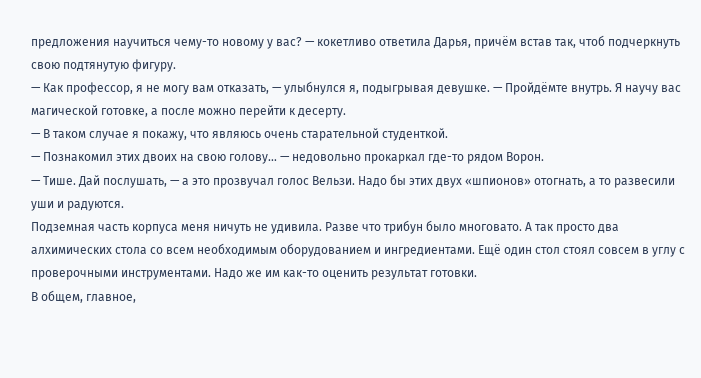предложения научиться чему-то новому у вас? — кокетливо ответила Дарья, причём встав так, чтоб подчеркнуть свою подтянутую фигуру.
— Как профессор, я не могу вам отказать, — улыбнулся я, подыгрывая девушке. — Пройдёмте внутрь. Я научу вас магической готовке, а после можно перейти к десерту.
— В таком случае я покажу, что являюсь очень старательной студенткой.
— Познакомил этих двоих на свою голову… — недовольно прокаркал где-то рядом Ворон.
— Тише. Дай послушать, — а это прозвучал голос Вельзи. Надо бы этих двух «шпионов» отогнать, а то развесили уши и радуются.
Подземная часть корпуса меня ничуть не удивила. Разве что трибун было многовато. А так просто два алхимических стола со всем необходимым оборудованием и ингредиентами. Ещё один стол стоял совсем в углу с проверочными инструментами. Надо же им как-то оценить результат готовки.
В общем, главное,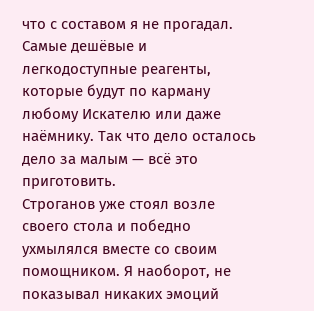что с составом я не прогадал. Самые дешёвые и легкодоступные реагенты, которые будут по карману любому Искателю или даже наёмнику. Так что дело осталось дело за малым — всё это приготовить.
Строганов уже стоял возле своего стола и победно ухмылялся вместе со своим помощником. Я наоборот, не показывал никаких эмоций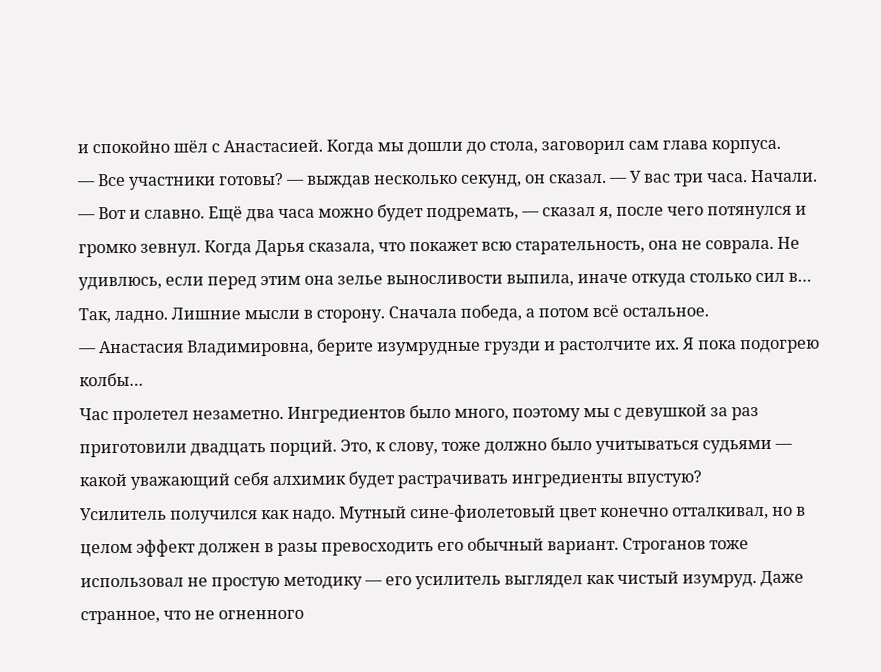и спокойно шёл с Анастасией. Когда мы дошли до стола, заговорил сам глава корпуса.
— Все участники готовы? — выждав несколько секунд, он сказал. — У вас три часа. Начали.
— Вот и славно. Ещё два часа можно будет подремать, — сказал я, после чего потянулся и громко зевнул. Когда Дарья сказала, что покажет всю старательность, она не соврала. Не удивлюсь, если перед этим она зелье выносливости выпила, иначе откуда столько сил в…
Так, ладно. Лишние мысли в сторону. Сначала победа, а потом всё остальное.
— Анастасия Владимировна, берите изумрудные грузди и растолчите их. Я пока подогрею колбы…
Час пролетел незаметно. Ингредиентов было много, поэтому мы с девушкой за раз приготовили двадцать порций. Это, к слову, тоже должно было учитываться судьями — какой уважающий себя алхимик будет растрачивать ингредиенты впустую?
Усилитель получился как надо. Мутный сине-фиолетовый цвет конечно отталкивал, но в целом эффект должен в разы превосходить его обычный вариант. Строганов тоже использовал не простую методику — его усилитель выглядел как чистый изумруд. Даже странное, что не огненного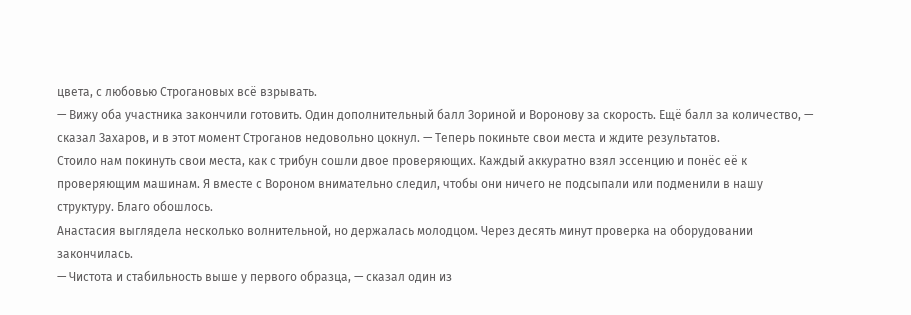цвета, с любовью Строгановых всё взрывать.
— Вижу оба участника закончили готовить. Один дополнительный балл Зориной и Воронову за скорость. Ещё балл за количество, — сказал Захаров, и в этот момент Строганов недовольно цокнул. — Теперь покиньте свои места и ждите результатов.
Стоило нам покинуть свои места, как с трибун сошли двое проверяющих. Каждый аккуратно взял эссенцию и понёс её к проверяющим машинам. Я вместе с Вороном внимательно следил, чтобы они ничего не подсыпали или подменили в нашу структуру. Благо обошлось.
Анастасия выглядела несколько волнительной, но держалась молодцом. Через десять минут проверка на оборудовании закончилась.
— Чистота и стабильность выше у первого образца, — сказал один из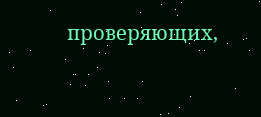проверяющих,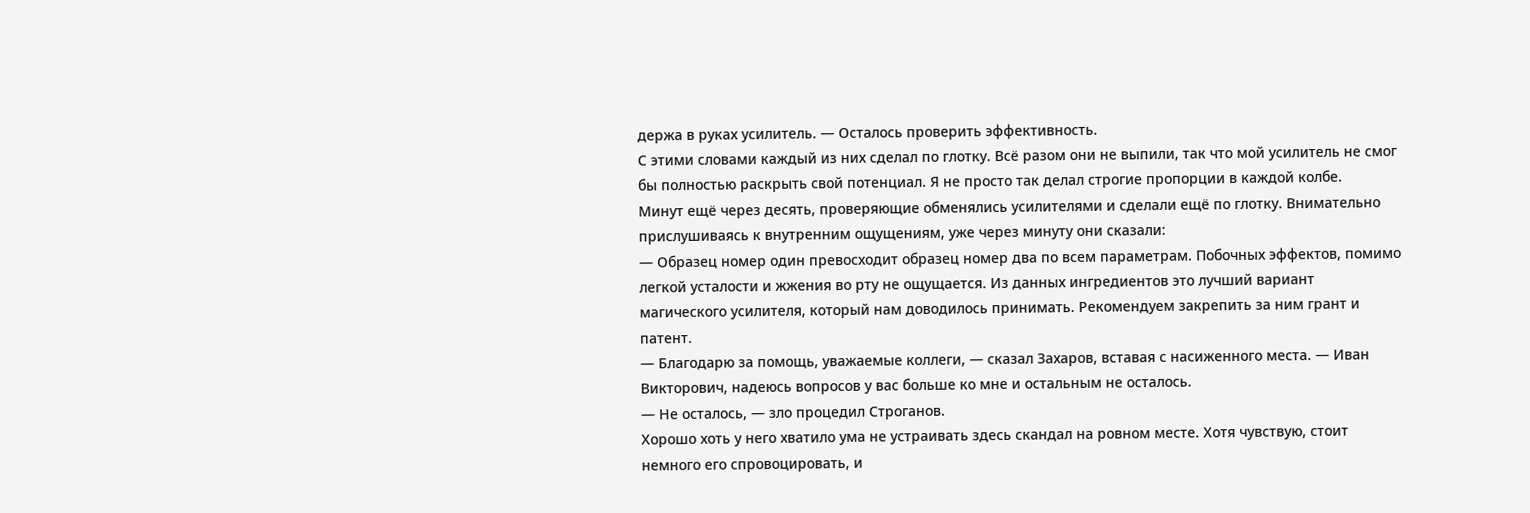держа в руках усилитель. — Осталось проверить эффективность.
С этими словами каждый из них сделал по глотку. Всё разом они не выпили, так что мой усилитель не смог бы полностью раскрыть свой потенциал. Я не просто так делал строгие пропорции в каждой колбе.
Минут ещё через десять, проверяющие обменялись усилителями и сделали ещё по глотку. Внимательно прислушиваясь к внутренним ощущениям, уже через минуту они сказали:
— Образец номер один превосходит образец номер два по всем параметрам. Побочных эффектов, помимо легкой усталости и жжения во рту не ощущается. Из данных ингредиентов это лучший вариант магического усилителя, который нам доводилось принимать. Рекомендуем закрепить за ним грант и патент.
— Благодарю за помощь, уважаемые коллеги, — сказал Захаров, вставая с насиженного места. — Иван Викторович, надеюсь вопросов у вас больше ко мне и остальным не осталось.
— Не осталось, — зло процедил Строганов.
Хорошо хоть у него хватило ума не устраивать здесь скандал на ровном месте. Хотя чувствую, стоит немного его спровоцировать, и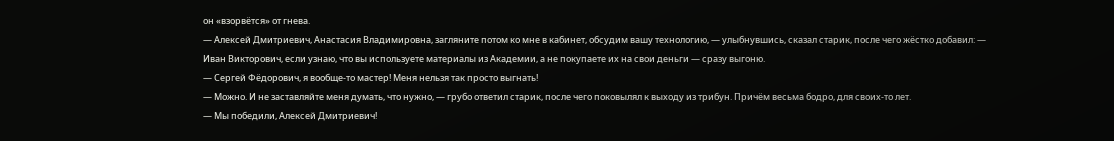он «взорвётся» от гнева.
— Алексей Дмитриевич, Анастасия Владимировна, загляните потом ко мне в кабинет, обсудим вашу технологию, — улыбнувшись, сказал старик, после чего жёстко добавил: — Иван Викторович, если узнаю, что вы используете материалы из Академии, а не покупаете их на свои деньги — сразу выгоню.
— Сергей Фёдорович, я вообще-то мастер! Меня нельзя так просто выгнать!
— Можно. И не заставляйте меня думать, что нужно, — грубо ответил старик, после чего поковылял к выходу из трибун. Причём весьма бодро, для своих-то лет.
— Мы победили, Алексей Дмитриевич!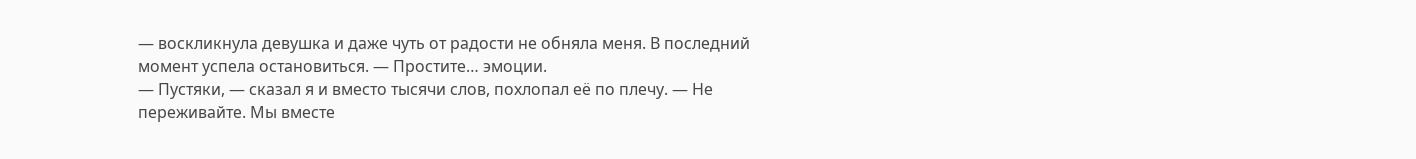— воскликнула девушка и даже чуть от радости не обняла меня. В последний момент успела остановиться. — Простите… эмоции.
— Пустяки, — сказал я и вместо тысячи слов, похлопал её по плечу. — Не переживайте. Мы вместе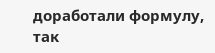доработали формулу, так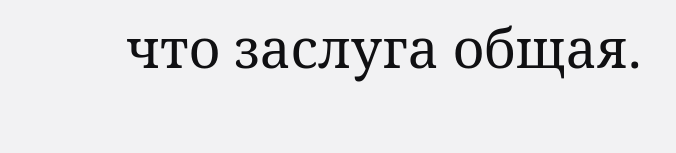что заслуга общая.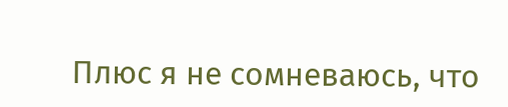Плюс я не сомневаюсь, что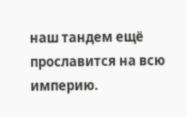наш тандем ещё прославится на всю империю.